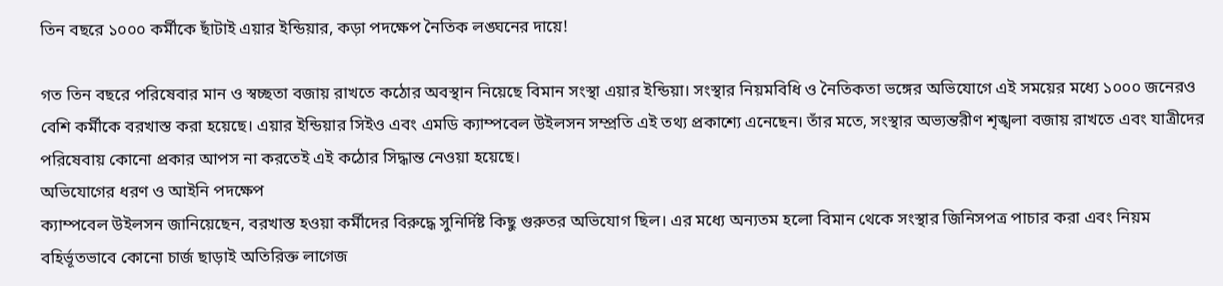তিন বছরে ১০০০ কর্মীকে ছাঁটাই এয়ার ইন্ডিয়ার, কড়া পদক্ষেপ নৈতিক লঙ্ঘনের দায়ে!

গত তিন বছরে পরিষেবার মান ও স্বচ্ছতা বজায় রাখতে কঠোর অবস্থান নিয়েছে বিমান সংস্থা এয়ার ইন্ডিয়া। সংস্থার নিয়মবিধি ও নৈতিকতা ভঙ্গের অভিযোগে এই সময়ের মধ্যে ১০০০ জনেরও বেশি কর্মীকে বরখাস্ত করা হয়েছে। এয়ার ইন্ডিয়ার সিইও এবং এমডি ক্যাম্পবেল উইলসন সম্প্রতি এই তথ্য প্রকাশ্যে এনেছেন। তাঁর মতে, সংস্থার অভ্যন্তরীণ শৃঙ্খলা বজায় রাখতে এবং যাত্রীদের পরিষেবায় কোনো প্রকার আপস না করতেই এই কঠোর সিদ্ধান্ত নেওয়া হয়েছে।
অভিযোগের ধরণ ও আইনি পদক্ষেপ
ক্যাম্পবেল উইলসন জানিয়েছেন, বরখাস্ত হওয়া কর্মীদের বিরুদ্ধে সুনির্দিষ্ট কিছু গুরুতর অভিযোগ ছিল। এর মধ্যে অন্যতম হলো বিমান থেকে সংস্থার জিনিসপত্র পাচার করা এবং নিয়ম বহির্ভূতভাবে কোনো চার্জ ছাড়াই অতিরিক্ত লাগেজ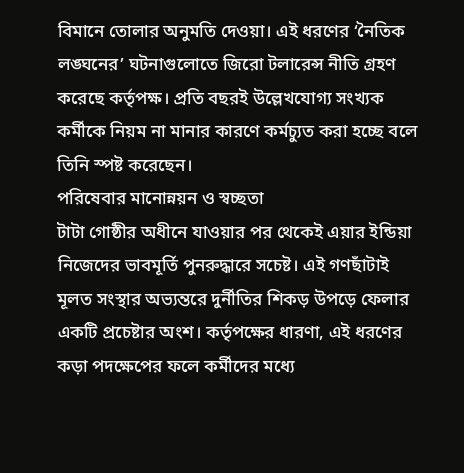বিমানে তোলার অনুমতি দেওয়া। এই ধরণের ‘নৈতিক লঙ্ঘনের’ ঘটনাগুলোতে জিরো টলারেন্স নীতি গ্রহণ করেছে কর্তৃপক্ষ। প্রতি বছরই উল্লেখযোগ্য সংখ্যক কর্মীকে নিয়ম না মানার কারণে কর্মচ্যুত করা হচ্ছে বলে তিনি স্পষ্ট করেছেন।
পরিষেবার মানোন্নয়ন ও স্বচ্ছতা
টাটা গোষ্ঠীর অধীনে যাওয়ার পর থেকেই এয়ার ইন্ডিয়া নিজেদের ভাবমূর্তি পুনরুদ্ধারে সচেষ্ট। এই গণছাঁটাই মূলত সংস্থার অভ্যন্তরে দুর্নীতির শিকড় উপড়ে ফেলার একটি প্রচেষ্টার অংশ। কর্তৃপক্ষের ধারণা, এই ধরণের কড়া পদক্ষেপের ফলে কর্মীদের মধ্যে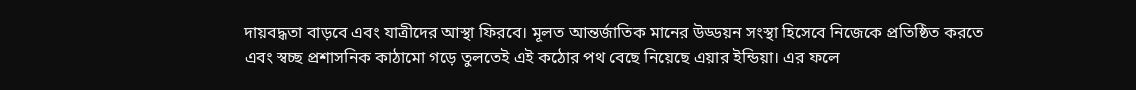দায়বদ্ধতা বাড়বে এবং যাত্রীদের আস্থা ফিরবে। মূলত আন্তর্জাতিক মানের উড্ডয়ন সংস্থা হিসেবে নিজেকে প্রতিষ্ঠিত করতে এবং স্বচ্ছ প্রশাসনিক কাঠামো গড়ে তুলতেই এই কঠোর পথ বেছে নিয়েছে এয়ার ইন্ডিয়া। এর ফলে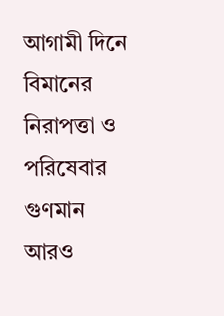আগামী দিনে বিমানের নিরাপত্তা ও পরিষেবার গুণমান আরও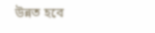উন্নত হবে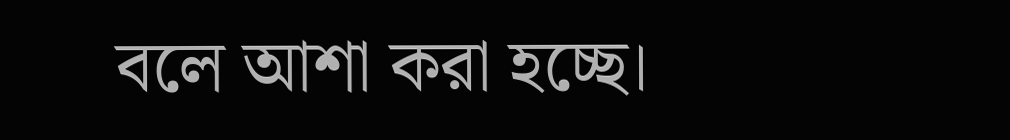বলে আশা করা হচ্ছে।